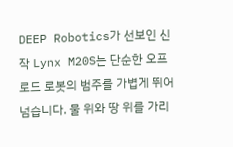DEEP Robotics가 선보인 신작 Lynx M20S는 단순한 오프로드 로봇의 범주를 가볍게 뛰어넘습니다. 물 위와 땅 위를 가리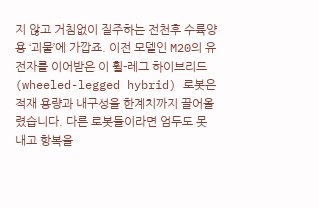지 않고 거침없이 질주하는 전천후 수륙양용 ‘괴물’에 가깝죠. 이전 모델인 M20의 유전자를 이어받은 이 휠-레그 하이브리드(wheeled-legged hybrid) 로봇은 적재 용량과 내구성을 한계치까지 끌어올렸습니다. 다른 로봇들이라면 엄두도 못 내고 항복을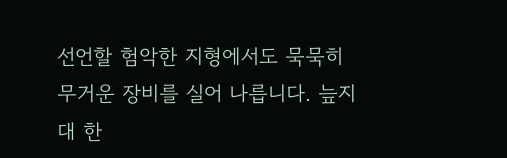선언할 험악한 지형에서도 묵묵히 무거운 장비를 실어 나릅니다. 늪지대 한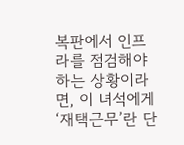복판에서 인프라를 점검해야 하는 상황이라면, 이 녀석에게 ‘재택근무’란 단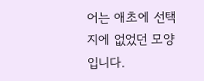어는 애초에 선택지에 없었던 모양입니다.